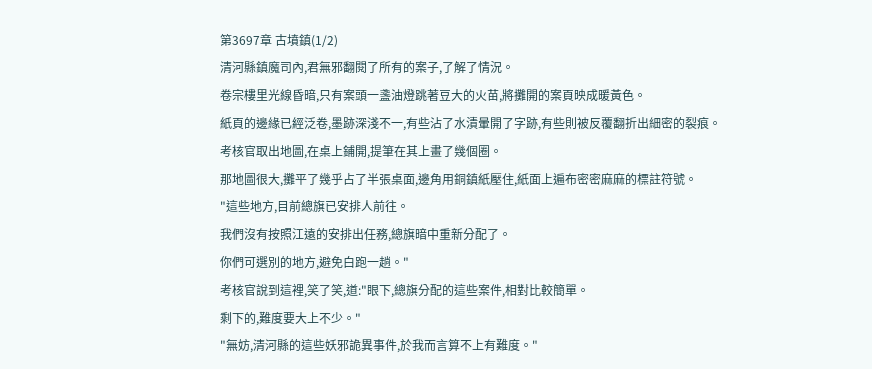第3697章 古墳鎮(1/2)
清河縣鎮魔司內,君無邪翻閱了所有的案子,了解了情況。
卷宗樓里光線昏暗,只有案頭一盞油燈跳著豆大的火苗,將攤開的案頁映成暖黃色。
紙頁的邊緣已經泛卷,墨跡深淺不一,有些沾了水漬暈開了字跡,有些則被反覆翻折出細密的裂痕。
考核官取出地圖,在桌上鋪開,提筆在其上畫了幾個圈。
那地圖很大,攤平了幾乎占了半張桌面,邊角用銅鎮紙壓住,紙面上遍布密密麻麻的標註符號。
"這些地方,目前總旗已安排人前往。
我們沒有按照江遠的安排出任務,總旗暗中重新分配了。
你們可選別的地方,避免白跑一趟。"
考核官說到這裡,笑了笑,道:"眼下,總旗分配的這些案件,相對比較簡單。
剩下的,難度要大上不少。"
"無妨,清河縣的這些妖邪詭異事件,於我而言算不上有難度。"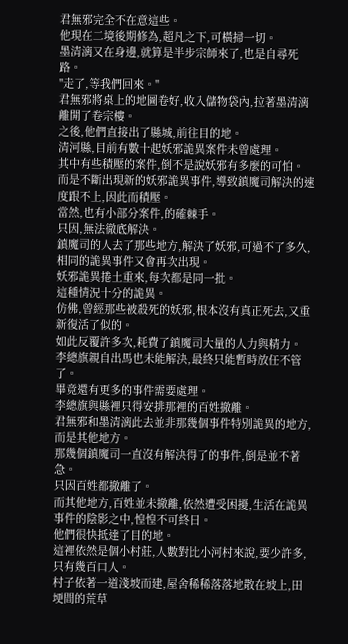君無邪完全不在意這些。
他現在二境後期修為,超凡之下,可橫掃一切。
墨清漓又在身邊,就算是半步宗師來了,也是自尋死路。
"走了,等我們回來。"
君無邪將桌上的地圖卷好,收入儲物袋內,拉著墨清漓離開了卷宗樓。
之後,他們直接出了縣城,前往目的地。
清河縣,目前有數十起妖邪詭異案件未曾處理。
其中有些積壓的案件,倒不是說妖邪有多麼的可怕。
而是不斷出現新的妖邪詭異事件,導致鎮魔司解決的速度跟不上,因此而積壓。
當然,也有小部分案件,的確棘手。
只因,無法徹底解決。
鎮魔司的人去了那些地方,解決了妖邪,可過不了多久,相同的詭異事件又會再次出現。
妖邪詭異捲土重來,每次都是同一批。
這種情況十分的詭異。
仿佛,曾經那些被殺死的妖邪,根本沒有真正死去,又重新復活了似的。
如此反覆許多次,耗費了鎮魔司大量的人力與精力。
李總旗親自出馬也未能解決,最終只能暫時放任不管了。
畢竟還有更多的事件需要處理。
李總旗與縣裡只得安排那裡的百姓撤離。
君無邪和墨清漓此去並非那幾個事件特別詭異的地方,而是其他地方。
那幾個鎮魔司一直沒有解決得了的事件,倒是並不著急。
只因百姓都撤離了。
而其他地方,百姓並未撤離,依然遭受困擾,生活在詭異事件的陰影之中,惶惶不可終日。
他們很快抵達了目的地。
這裡依然是個小村莊,人數對比小河村來說,要少許多,只有幾百口人。
村子依著一道淺坡而建,屋舍稀稀落落地散在坡上,田埂間的荒草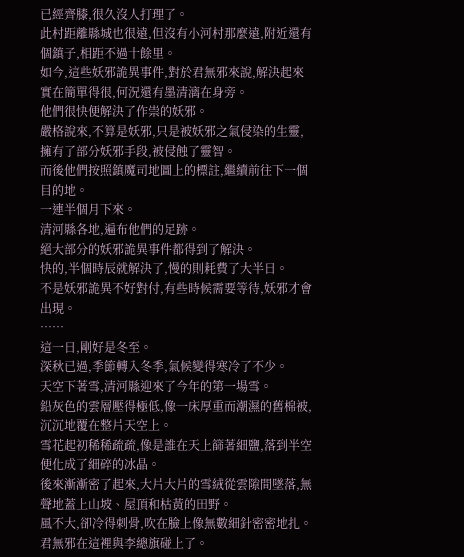已經齊膝,很久沒人打理了。
此村距離縣城也很遠,但沒有小河村那麼遠,附近還有個鎮子,相距不過十餘里。
如今,這些妖邪詭異事件,對於君無邪來說,解決起來實在簡單得很,何況還有墨清漓在身旁。
他們很快便解決了作祟的妖邪。
嚴格說來,不算是妖邪,只是被妖邪之氣侵染的生靈,擁有了部分妖邪手段,被侵蝕了靈智。
而後他們按照鎮魔司地圖上的標註,繼續前往下一個目的地。
一連半個月下來。
清河縣各地,遍布他們的足跡。
絕大部分的妖邪詭異事件都得到了解決。
快的,半個時辰就解決了,慢的則耗費了大半日。
不是妖邪詭異不好對付,有些時候需要等待,妖邪才會出現。
……
這一日,剛好是冬至。
深秋已過,季節轉入冬季,氣候變得寒冷了不少。
天空下著雪,清河縣迎來了今年的第一場雪。
鉛灰色的雲層壓得極低,像一床厚重而潮濕的舊棉被,沉沉地覆在整片天空上。
雪花起初稀稀疏疏,像是誰在天上篩著細鹽,落到半空便化成了細碎的冰晶。
後來漸漸密了起來,大片大片的雪絨從雲隙間墜落,無聲地蓋上山坡、屋頂和枯黃的田野。
風不大,卻冷得刺骨,吹在臉上像無數細針密密地扎。
君無邪在這裡與李總旗碰上了。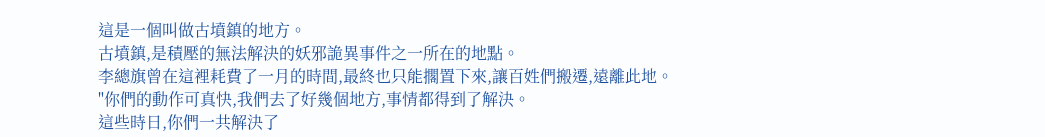這是一個叫做古墳鎮的地方。
古墳鎮,是積壓的無法解決的妖邪詭異事件之一所在的地點。
李總旗曾在這裡耗費了一月的時間,最終也只能擱置下來,讓百姓們搬遷,遠離此地。
"你們的動作可真快,我們去了好幾個地方,事情都得到了解決。
這些時日,你們一共解決了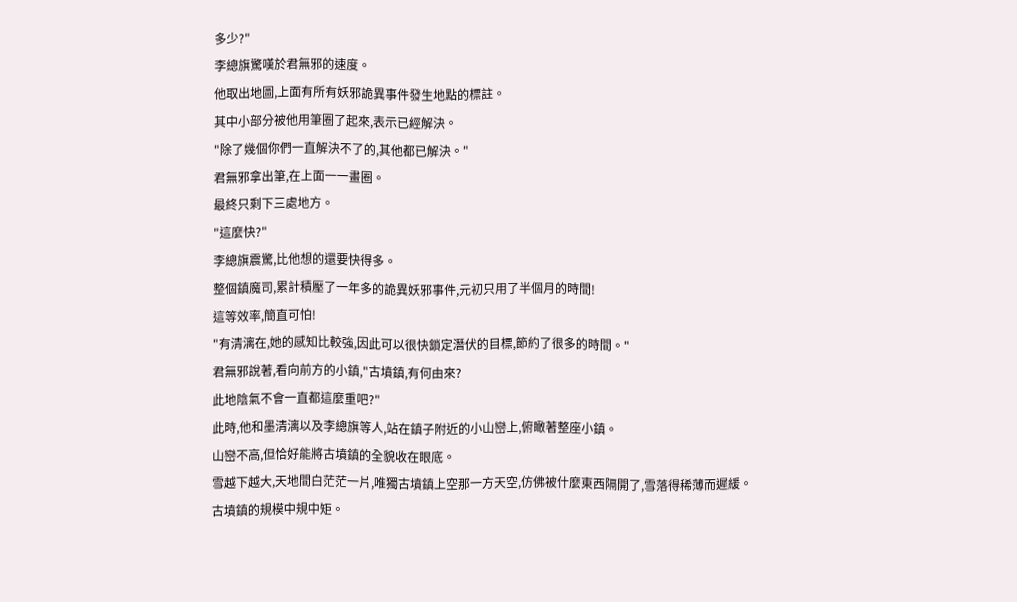多少?"
李總旗驚嘆於君無邪的速度。
他取出地圖,上面有所有妖邪詭異事件發生地點的標註。
其中小部分被他用筆圈了起來,表示已經解決。
"除了幾個你們一直解決不了的,其他都已解決。"
君無邪拿出筆,在上面一一畫圈。
最終只剩下三處地方。
"這麼快?"
李總旗震驚,比他想的還要快得多。
整個鎮魔司,累計積壓了一年多的詭異妖邪事件,元初只用了半個月的時間!
這等效率,簡直可怕!
"有清漓在,她的感知比較強,因此可以很快鎖定潛伏的目標,節約了很多的時間。"
君無邪說著,看向前方的小鎮,"古墳鎮,有何由來?
此地陰氣不會一直都這麼重吧?"
此時,他和墨清漓以及李總旗等人,站在鎮子附近的小山巒上,俯瞰著整座小鎮。
山巒不高,但恰好能將古墳鎮的全貌收在眼底。
雪越下越大,天地間白茫茫一片,唯獨古墳鎮上空那一方天空,仿佛被什麼東西隔開了,雪落得稀薄而遲緩。
古墳鎮的規模中規中矩。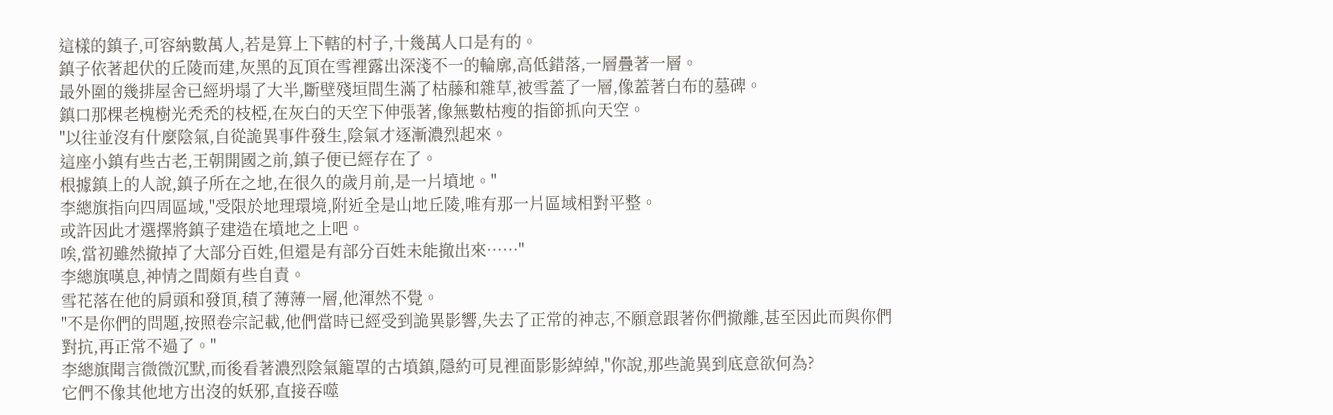這樣的鎮子,可容納數萬人,若是算上下轄的村子,十幾萬人口是有的。
鎮子依著起伏的丘陵而建,灰黑的瓦頂在雪裡露出深淺不一的輪廓,高低錯落,一層疊著一層。
最外圍的幾排屋舍已經坍塌了大半,斷壁殘垣間生滿了枯藤和雜草,被雪蓋了一層,像蓋著白布的墓碑。
鎮口那棵老槐樹光禿禿的枝椏,在灰白的天空下伸張著,像無數枯瘦的指節抓向天空。
"以往並沒有什麼陰氣,自從詭異事件發生,陰氣才逐漸濃烈起來。
這座小鎮有些古老,王朝開國之前,鎮子便已經存在了。
根據鎮上的人說,鎮子所在之地,在很久的歲月前,是一片墳地。"
李總旗指向四周區域,"受限於地理環境,附近全是山地丘陵,唯有那一片區域相對平整。
或許因此才選擇將鎮子建造在墳地之上吧。
唉,當初雖然撤掉了大部分百姓,但還是有部分百姓未能撤出來……"
李總旗嘆息,神情之間頗有些自責。
雪花落在他的肩頭和發頂,積了薄薄一層,他渾然不覺。
"不是你們的問題,按照卷宗記載,他們當時已經受到詭異影響,失去了正常的神志,不願意跟著你們撤離,甚至因此而與你們對抗,再正常不過了。"
李總旗聞言微微沉默,而後看著濃烈陰氣籠罩的古墳鎮,隱約可見裡面影影綽綽,"你說,那些詭異到底意欲何為?
它們不像其他地方出沒的妖邪,直接吞噬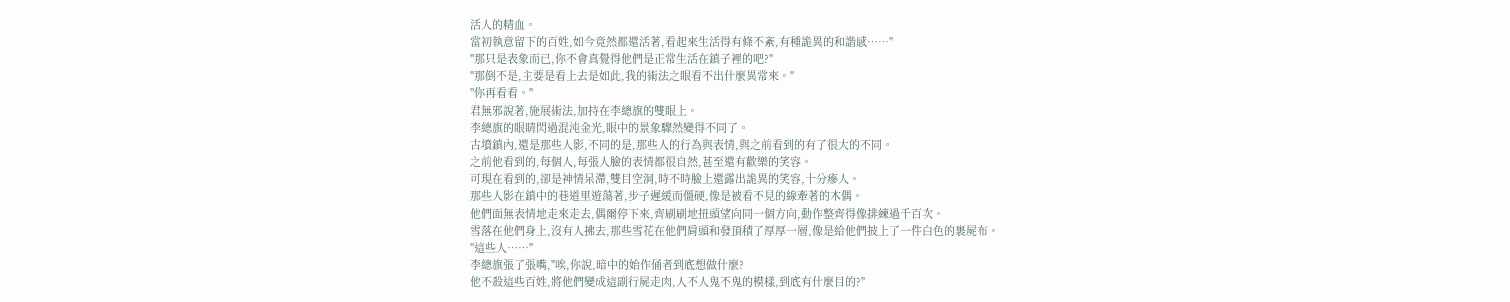活人的精血。
當初執意留下的百姓,如今竟然都還活著,看起來生活得有條不紊,有種詭異的和諧感……"
"那只是表象而已,你不會真覺得他們是正常生活在鎮子裡的吧?"
"那倒不是,主要是看上去是如此,我的術法之眼看不出什麼異常來。"
"你再看看。"
君無邪說著,施展術法,加持在李總旗的雙眼上。
李總旗的眼睛閃過混沌金光,眼中的景象驟然變得不同了。
古墳鎮內,還是那些人影,不同的是,那些人的行為與表情,與之前看到的有了很大的不同。
之前他看到的,每個人,每張人臉的表情都很自然,甚至還有歡樂的笑容。
可現在看到的,卻是神情呆滯,雙目空洞,時不時臉上還露出詭異的笑容,十分瘮人。
那些人影在鎮中的巷道里遊蕩著,步子遲緩而僵硬,像是被看不見的線牽著的木偶。
他們面無表情地走來走去,偶爾停下來,齊刷刷地扭頭望向同一個方向,動作整齊得像排練過千百次。
雪落在他們身上,沒有人拂去,那些雪花在他們肩頭和發頂積了厚厚一層,像是給他們披上了一件白色的裹屍布。
"這些人……"
李總旗張了張嘴,"唉,你說,暗中的始作俑者到底想做什麼?
他不殺這些百姓,將他們變成這副行屍走肉,人不人鬼不鬼的模樣,到底有什麼目的?"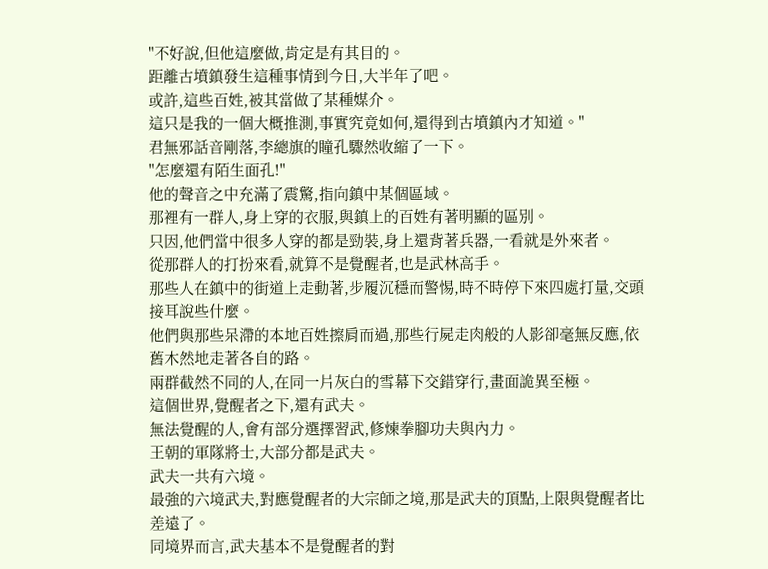"不好說,但他這麼做,肯定是有其目的。
距離古墳鎮發生這種事情到今日,大半年了吧。
或許,這些百姓,被其當做了某種媒介。
這只是我的一個大概推測,事實究竟如何,還得到古墳鎮內才知道。"
君無邪話音剛落,李總旗的瞳孔驟然收縮了一下。
"怎麼還有陌生面孔!"
他的聲音之中充滿了震驚,指向鎮中某個區域。
那裡有一群人,身上穿的衣服,與鎮上的百姓有著明顯的區別。
只因,他們當中很多人穿的都是勁裝,身上還背著兵器,一看就是外來者。
從那群人的打扮來看,就算不是覺醒者,也是武林高手。
那些人在鎮中的街道上走動著,步履沉穩而警惕,時不時停下來四處打量,交頭接耳說些什麼。
他們與那些呆滯的本地百姓擦肩而過,那些行屍走肉般的人影卻毫無反應,依舊木然地走著各自的路。
兩群截然不同的人,在同一片灰白的雪幕下交錯穿行,畫面詭異至極。
這個世界,覺醒者之下,還有武夫。
無法覺醒的人,會有部分選擇習武,修煉拳腳功夫與內力。
王朝的軍隊將士,大部分都是武夫。
武夫一共有六境。
最強的六境武夫,對應覺醒者的大宗師之境,那是武夫的頂點,上限與覺醒者比差遠了。
同境界而言,武夫基本不是覺醒者的對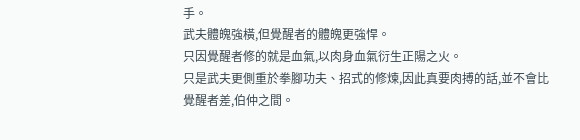手。
武夫體魄強橫,但覺醒者的體魄更強悍。
只因覺醒者修的就是血氣,以肉身血氣衍生正陽之火。
只是武夫更側重於拳腳功夫、招式的修煉,因此真要肉搏的話,並不會比覺醒者差,伯仲之間。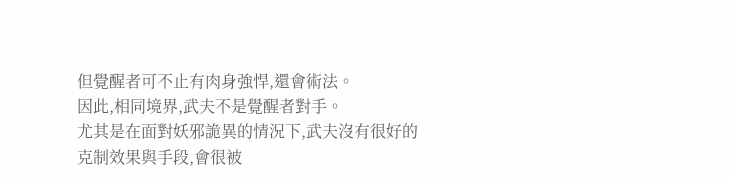但覺醒者可不止有肉身強悍,還會術法。
因此,相同境界,武夫不是覺醒者對手。
尤其是在面對妖邪詭異的情況下,武夫沒有很好的克制效果與手段,會很被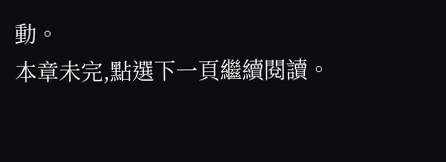動。
本章未完,點選下一頁繼續閱讀。